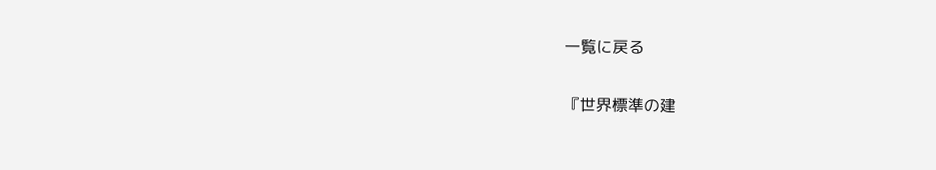一覧に戻る

『世界標準の建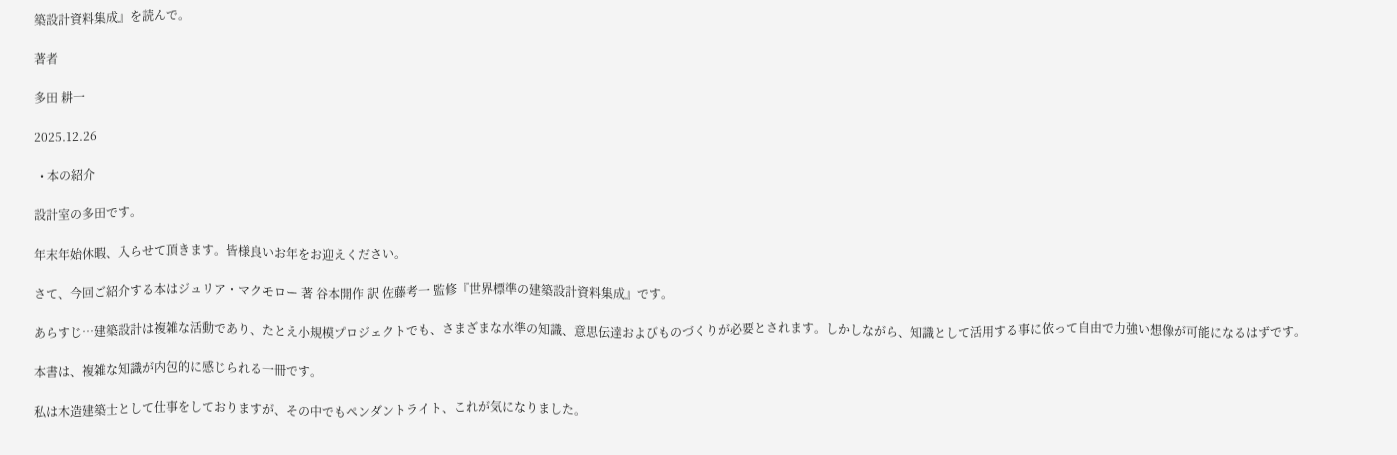築設計資料集成』を読んで。

著者

多田 耕一

2025.12.26

  • 本の紹介

設計室の多田です。

年末年始休暇、入らせて頂きます。皆様良いお年をお迎えください。

さて、今回ご紹介する本はジュリア・マクモロー 著 谷本開作 訳 佐藤考一 監修『世界標準の建築設計資料集成』です。

あらすじ…建築設計は複雑な活動であり、たとえ小規模プロジェクトでも、さまざまな水準の知識、意思伝達およびものづくりが必要とされます。しかしながら、知識として活用する事に依って自由で力強い想像が可能になるはずです。

本書は、複雑な知識が内包的に感じられる一冊です。

私は木造建築士として仕事をしておりますが、その中でもペンダントライト、これが気になりました。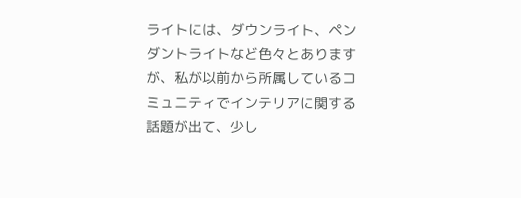ライトには、ダウンライト、ペンダントライトなど色々とありますが、私が以前から所属しているコミュニティでインテリアに関する話題が出て、少し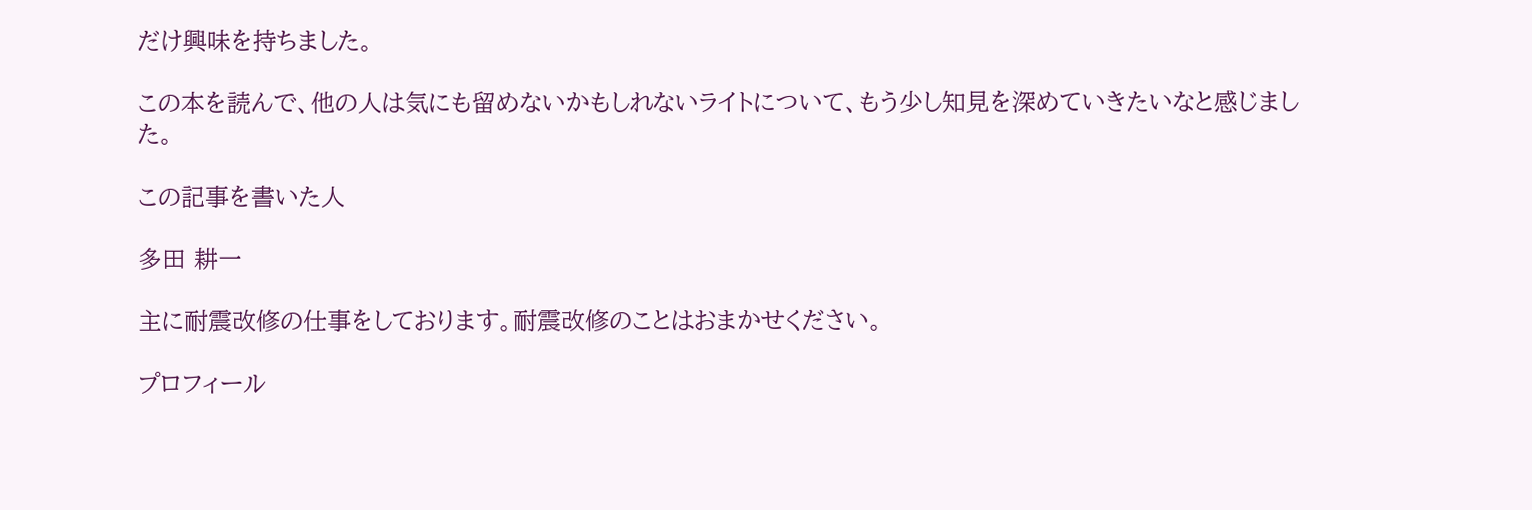だけ興味を持ちました。

この本を読んで、他の人は気にも留めないかもしれないライトについて、もう少し知見を深めていきたいなと感じました。

この記事を書いた人

多田 耕一

主に耐震改修の仕事をしております。耐震改修のことはおまかせください。

プロフィール